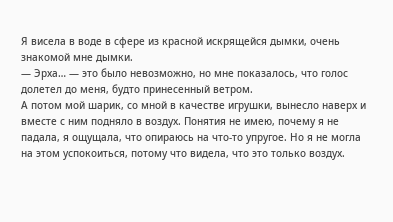Я висела в воде в сфере из красной искрящейся дымки, очень знакомой мне дымки.
— Эрха… — это было невозможно, но мне показалось, что голос долетел до меня, будто принесенный ветром.
А потом мой шарик, со мной в качестве игрушки, вынесло наверх и вместе с ним подняло в воздух. Понятия не имею, почему я не падала, я ощущала, что опираюсь на что-то упругое. Но я не могла на этом успокоиться, потому что видела, что это только воздух.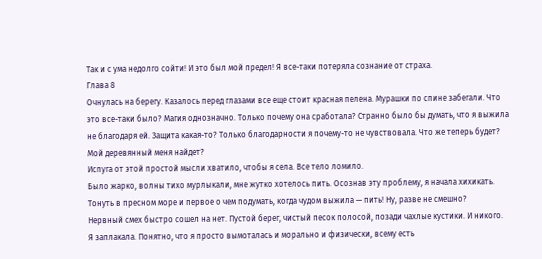Так и с ума недолго сойти! И это был мой предел! Я все-таки потеряла сознание от страха.
Глава 8
Очнулась на берегу. Казалось перед глазами все еще стоит красная пелена. Мурашки по спине забегали. Что это все-таки было? Магия однозначно. Только почему она сработала? Странно было бы думать, что я выжила не благодаря ей. Защита какая-то? Только благодарности я почему-то не чувствовала. Что же теперь будет? Мой деревянный меня найдет?
Испуга от этой простой мысли хватило, чтобы я села. Все тело ломило.
Было жарко, волны тихо мурлыкали, мне жутко хотелось пить. Осознав эту проблему, я начала хихикать. Тонуть в пресном море и первое о чем подумать, когда чудом выжила — пить! Ну, разве не смешно?
Нервный смех быстро сошел на нет. Пустой берег, чистый песок полосой, позади чахлые кустики. И никого.
Я заплакала. Понятно, что я просто вымоталась и морально и физически, всему есть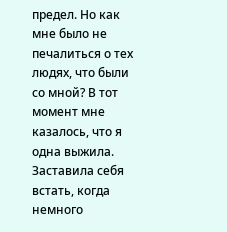предел. Но как мне было не печалиться о тех людях, что были со мной? В тот момент мне казалось, что я одна выжила.
Заставила себя встать, когда немного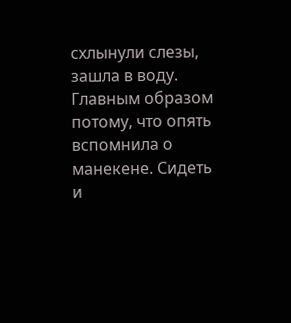схлынули слезы, зашла в воду. Главным образом потому, что опять вспомнила о манекене. Сидеть и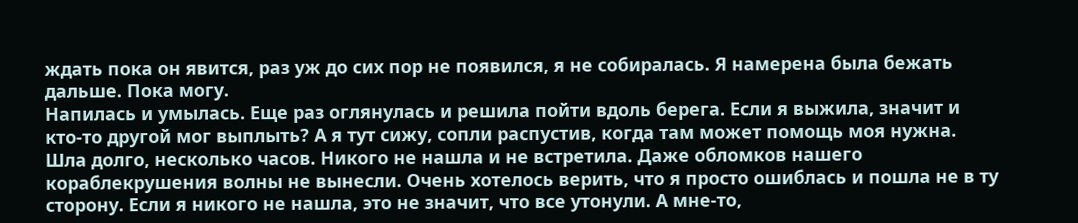ждать пока он явится, раз уж до сих пор не появился, я не собиралась. Я намерена была бежать дальше. Пока могу.
Напилась и умылась. Еще раз оглянулась и решила пойти вдоль берега. Если я выжила, значит и кто-то другой мог выплыть? А я тут сижу, сопли распустив, когда там может помощь моя нужна.
Шла долго, несколько часов. Никого не нашла и не встретила. Даже обломков нашего кораблекрушения волны не вынесли. Очень хотелось верить, что я просто ошиблась и пошла не в ту сторону. Если я никого не нашла, это не значит, что все утонули. А мне-то,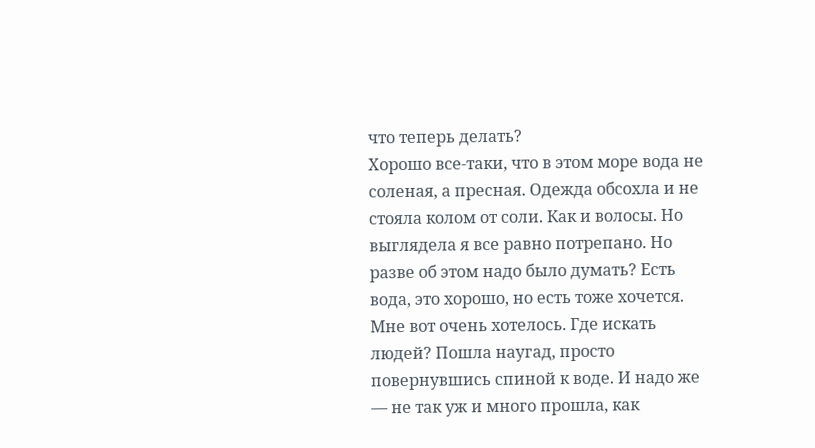что теперь делать?
Хорошо все-таки, что в этом море вода не соленая, а пресная. Одежда обсохла и не стояла колом от соли. Как и волосы. Но выглядела я все равно потрепано. Но разве об этом надо было думать? Есть вода, это хорошо, но есть тоже хочется. Мне вот очень хотелось. Где искать людей? Пошла наугад, просто повернувшись спиной к воде. И надо же — не так уж и много прошла, как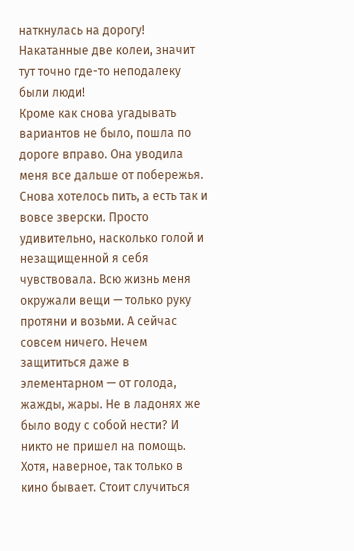наткнулась на дорогу! Накатанные две колеи, значит тут точно где-то неподалеку были люди!
Кроме как снова угадывать вариантов не было, пошла по дороге вправо. Она уводила меня все дальше от побережья. Снова хотелось пить, а есть так и вовсе зверски. Просто удивительно, насколько голой и незащищенной я себя чувствовала. Всю жизнь меня окружали вещи — только руку протяни и возьми. А сейчас совсем ничего. Нечем защититься даже в элементарном — от голода, жажды, жары. Не в ладонях же было воду с собой нести? И никто не пришел на помощь. Хотя, наверное, так только в кино бывает. Стоит случиться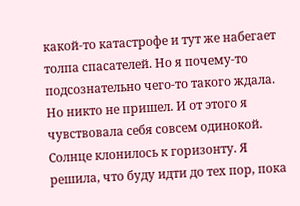какой-то катастрофе и тут же набегает толпа спасателей. Но я почему-то подсознательно чего-то такого ждала. Но никто не пришел. И от этого я чувствовала себя совсем одинокой.
Солнце клонилось к горизонту. Я решила, что буду идти до тех пор, пока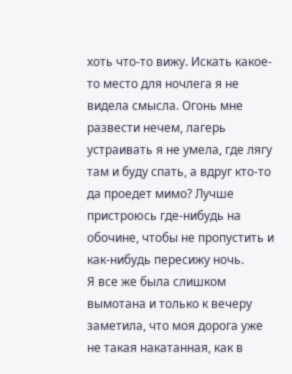хоть что-то вижу. Искать какое-то место для ночлега я не видела смысла. Огонь мне развести нечем, лагерь устраивать я не умела, где лягу там и буду спать, а вдруг кто-то да проедет мимо? Лучше пристроюсь где-нибудь на обочине, чтобы не пропустить и как-нибудь пересижу ночь.
Я все же была слишком вымотана и только к вечеру заметила, что моя дорога уже не такая накатанная, как в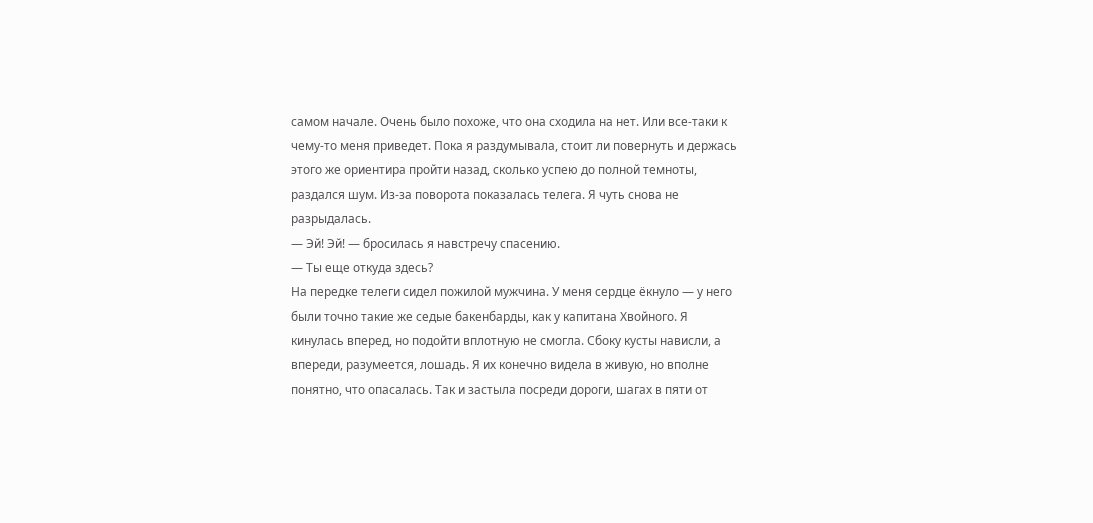самом начале. Очень было похоже, что она сходила на нет. Или все-таки к чему-то меня приведет. Пока я раздумывала, стоит ли повернуть и держась этого же ориентира пройти назад, сколько успею до полной темноты, раздался шум. Из-за поворота показалась телега. Я чуть снова не разрыдалась.
— Эй! Эй! — бросилась я навстречу спасению.
— Ты еще откуда здесь?
На передке телеги сидел пожилой мужчина. У меня сердце ёкнуло — у него были точно такие же седые бакенбарды, как у капитана Хвойного. Я кинулась вперед, но подойти вплотную не смогла. Сбоку кусты нависли, а впереди, разумеется, лошадь. Я их конечно видела в живую, но вполне понятно, что опасалась. Так и застыла посреди дороги, шагах в пяти от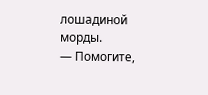лошадиной морды.
— Помогите,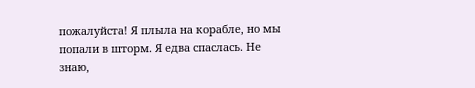пожалуйста! Я плыла на корабле, но мы попали в шторм. Я едва спаслась. Не знаю,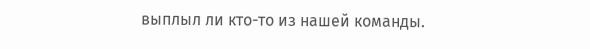выплыл ли кто-то из нашей команды.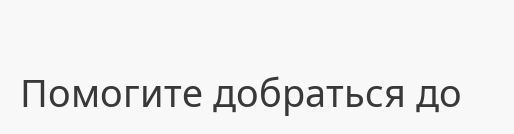Помогите добраться до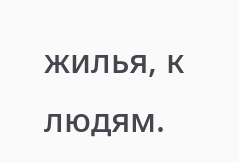жилья, к людям.